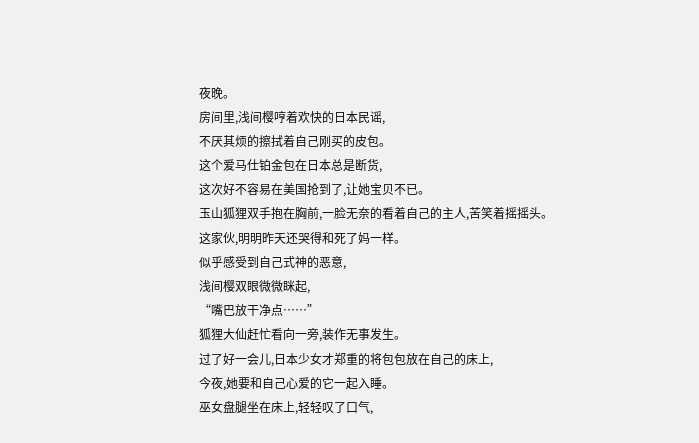夜晚。
房间里,浅间樱哼着欢快的日本民谣,
不厌其烦的擦拭着自己刚买的皮包。
这个爱马仕铂金包在日本总是断货,
这次好不容易在美国抢到了,让她宝贝不已。
玉山狐狸双手抱在胸前,一脸无奈的看着自己的主人,苦笑着摇摇头。
这家伙,明明昨天还哭得和死了妈一样。
似乎感受到自己式神的恶意,
浅间樱双眼微微眯起,
“嘴巴放干净点……”
狐狸大仙赶忙看向一旁,装作无事发生。
过了好一会儿,日本少女才郑重的将包包放在自己的床上,
今夜,她要和自己心爱的它一起入睡。
巫女盘腿坐在床上,轻轻叹了口气,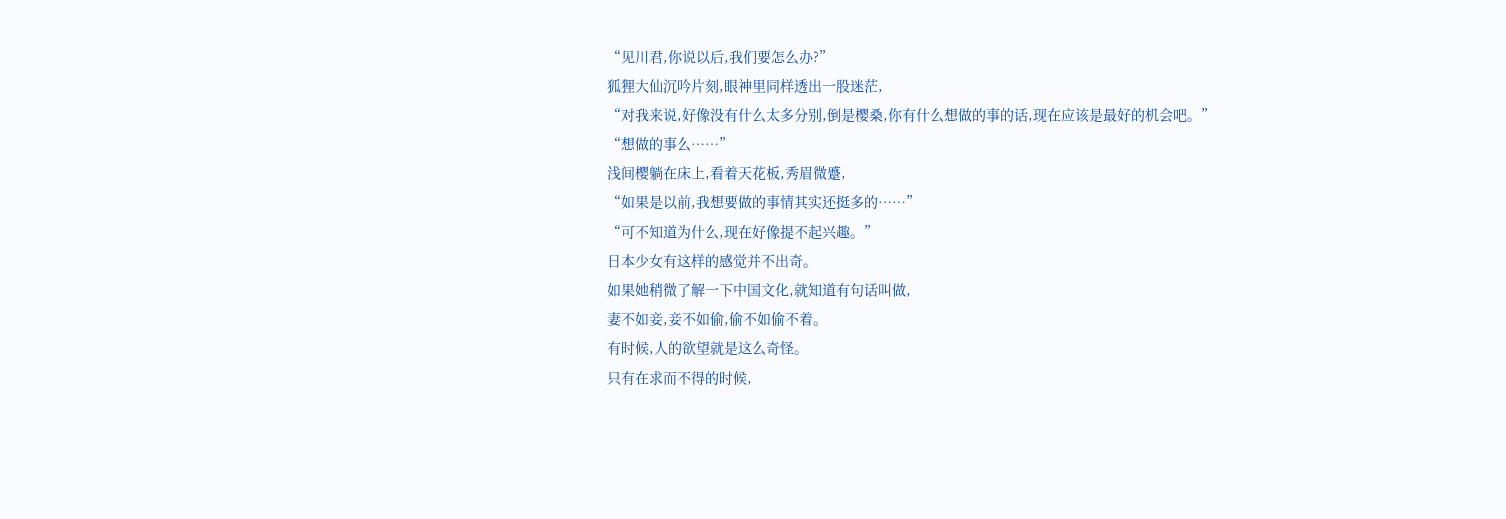“见川君,你说以后,我们要怎么办?”
狐狸大仙沉吟片刻,眼神里同样透出一股迷茫,
“对我来说,好像没有什么太多分别,倒是樱桑,你有什么想做的事的话,现在应该是最好的机会吧。”
“想做的事么……”
浅间樱躺在床上,看着天花板,秀眉微蹙,
“如果是以前,我想要做的事情其实还挺多的……”
“可不知道为什么,现在好像提不起兴趣。”
日本少女有这样的感觉并不出奇。
如果她稍微了解一下中国文化,就知道有句话叫做,
妻不如妾,妾不如偷,偷不如偷不着。
有时候,人的欲望就是这么奇怪。
只有在求而不得的时候,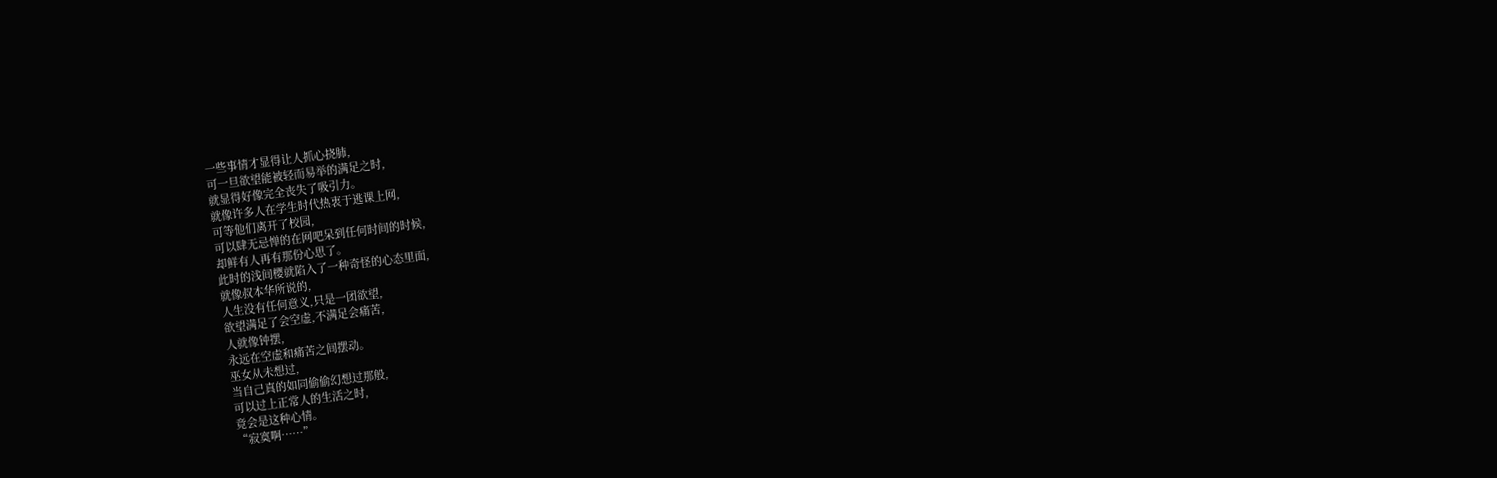一些事情才显得让人抓心挠肺,
可一旦欲望能被轻而易举的满足之时,
就显得好像完全丧失了吸引力。
就像许多人在学生时代热衷于逃课上网,
可等他们离开了校园,
可以肆无忌惮的在网吧呆到任何时间的时候,
却鲜有人再有那份心思了。
此时的浅间樱就陷入了一种奇怪的心态里面,
就像叔本华所说的,
人生没有任何意义,只是一团欲望,
欲望满足了会空虚,不满足会痛苦,
人就像钟摆,
永远在空虚和痛苦之间摆动。
巫女从未想过,
当自己真的如同偷偷幻想过那般,
可以过上正常人的生活之时,
竟会是这种心情。
“寂寞啊……”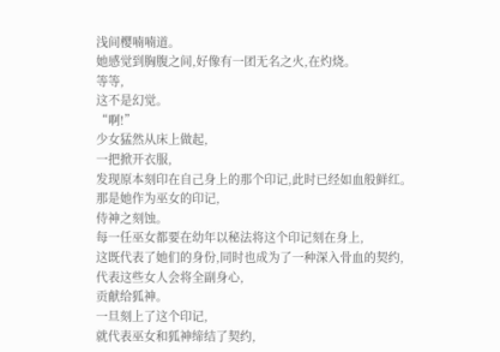浅间樱喃喃道。
她感觉到胸腹之间,好像有一团无名之火,在灼烧。
等等,
这不是幻觉。
“啊!”
少女猛然从床上做起,
一把掀开衣服,
发现原本刻印在自己身上的那个印记,此时已经如血般鲜红。
那是她作为巫女的印记,
侍神之刻蚀。
每一任巫女都要在幼年以秘法将这个印记刻在身上,
这既代表了她们的身份,同时也成为了一种深入骨血的契约,
代表这些女人会将全副身心,
贡献给狐神。
一旦刻上了这个印记,
就代表巫女和狐神缔结了契约,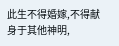此生不得婚嫁,不得献身于其他神明,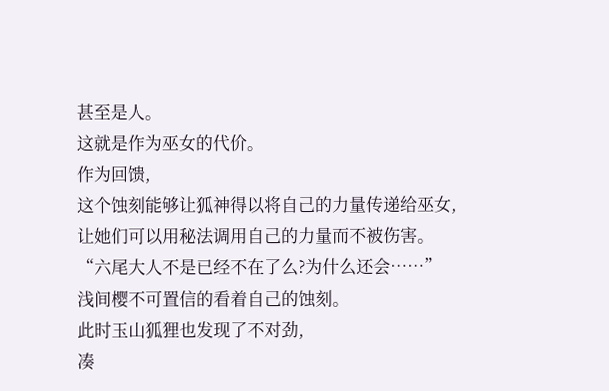甚至是人。
这就是作为巫女的代价。
作为回馈,
这个蚀刻能够让狐神得以将自己的力量传递给巫女,
让她们可以用秘法调用自己的力量而不被伤害。
“六尾大人不是已经不在了么?为什么还会……”
浅间樱不可置信的看着自己的蚀刻。
此时玉山狐狸也发现了不对劲,
凑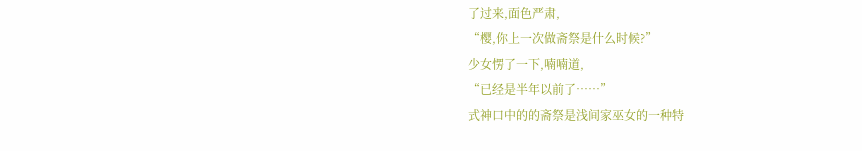了过来,面色严肃,
“樱,你上一次做斋祭是什么时候?”
少女愣了一下,喃喃道,
“已经是半年以前了……”
式神口中的的斋祭是浅间家巫女的一种特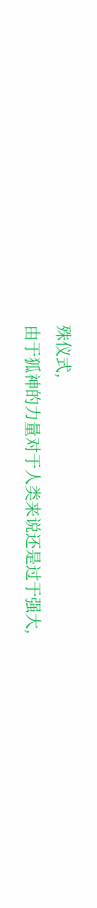殊仪式,
由于狐神的力量对于人类来说还是过于强大,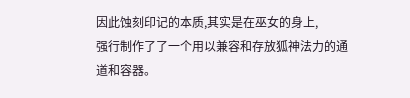因此蚀刻印记的本质,其实是在巫女的身上,
强行制作了了一个用以兼容和存放狐神法力的通道和容器。